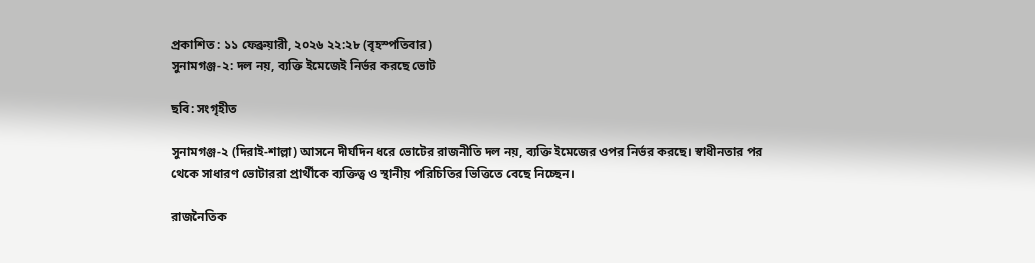প্রকাশিত : ১১ ফেব্রুয়ারী, ২০২৬ ২২:২৮ (বৃহস্পতিবার)
সুনামগঞ্জ-২: দল নয়, ব্যক্তি ইমেজেই নির্ভর করছে ভোট

ছবি: সংগৃহীত

সুনামগঞ্জ-২ (দিরাই-শাল্লা) আসনে দীর্ঘদিন ধরে ভোটের রাজনীতি দল নয়, ব্যক্তি ইমেজের ওপর নির্ভর করছে। স্বাধীনতার পর থেকে সাধারণ ভোটাররা প্রার্থীকে ব্যক্তিত্ব ও স্থানীয় পরিচিতির ভিত্তিতে বেছে নিচ্ছেন।

রাজনৈতিক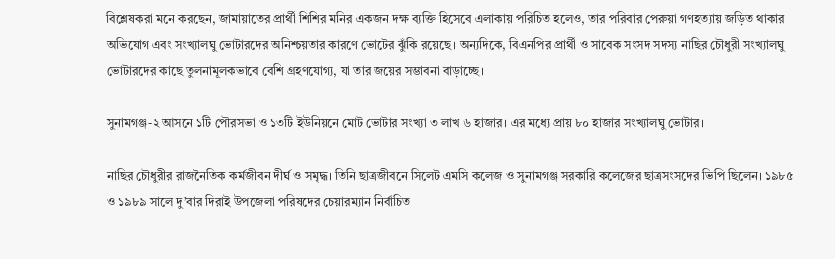বিশ্লেষকরা মনে করছেন, জামায়াতের প্রার্থী শিশির মনির একজন দক্ষ ব্যক্তি হিসেবে এলাকায় পরিচিত হলেও, তার পরিবার পেরুয়া গণহত্যায় জড়িত থাকার অভিযোগ এবং সংখ্যালঘু ভোটারদের অনিশ্চয়তার কারণে ভোটের ঝুঁকি রয়েছে। অন্যদিকে, বিএনপির প্রার্থী ও সাবেক সংসদ সদস্য নাছির চৌধুরী সংখ্যালঘু ভোটারদের কাছে তুলনামূলকভাবে বেশি গ্রহণযোগ্য, যা তার জয়ের সম্ভাবনা বাড়াচ্ছে।

সুনামগঞ্জ-২ আসনে ১টি পৌরসভা ও ১৩টি ইউনিয়নে মোট ভোটার সংখ্যা ৩ লাখ ৬ হাজার। এর মধ্যে প্রায় ৮০ হাজার সংখ্যালঘু ভোটার।

নাছির চৌধুরীর রাজনৈতিক কর্মজীবন দীর্ঘ ও সমৃদ্ধ। তিনি ছাত্রজীবনে সিলেট এমসি কলেজ ও সুনামগঞ্জ সরকারি কলেজের ছাত্রসংসদের ভিপি ছিলেন। ১৯৮৫ ও ১৯৮৯ সালে দু’বার দিরাই উপজেলা পরিষদের চেয়ারম্যান নির্বাচিত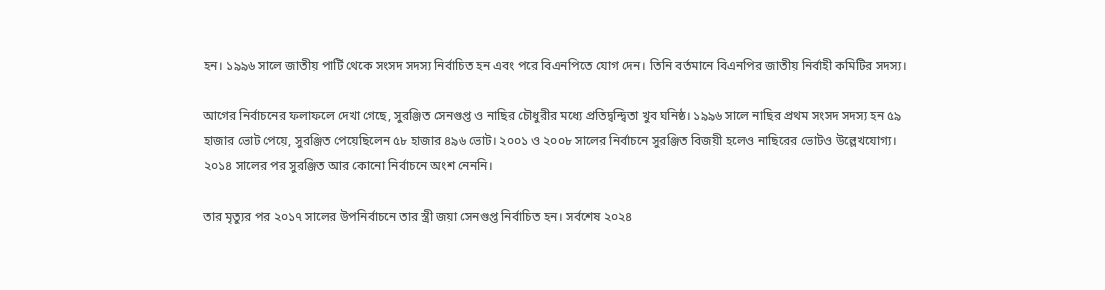হন। ১৯৯৬ সালে জাতীয় পার্টি থেকে সংসদ সদস্য নির্বাচিত হন এবং পরে বিএনপিতে যোগ দেন। তিনি বর্তমানে বিএনপির জাতীয় নির্বাহী কমিটির সদস্য।

আগের নির্বাচনের ফলাফলে দেখা গেছে, সুরঞ্জিত সেনগুপ্ত ও নাছির চৌধুরীর মধ্যে প্রতিদ্বন্দ্বিতা খুব ঘনিষ্ঠ। ১৯৯৬ সালে নাছির প্রথম সংসদ সদস্য হন ৫৯ হাজার ভোট পেয়ে, সুরঞ্জিত পেয়েছিলেন ৫৮ হাজার ৪৯৬ ভোট। ২০০১ ও ২০০৮ সালের নির্বাচনে সুরঞ্জিত বিজয়ী হলেও নাছিরের ভোটও উল্লেখযোগ্য। ২০১৪ সালের পর সুরঞ্জিত আর কোনো নির্বাচনে অংশ নেননি।

তার মৃত্যুর পর ২০১৭ সালের উপনির্বাচনে তার স্ত্রী জয়া সেনগুপ্ত নির্বাচিত হন। সর্বশেষ ২০২৪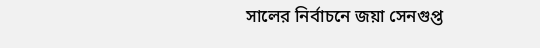সালের নির্বাচনে জয়া সেনগুপ্ত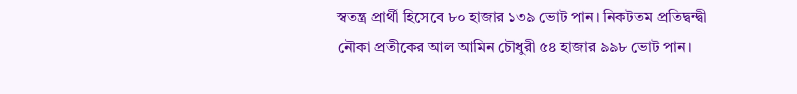স্বতন্ত্র প্রার্থী হিসেবে ৮০ হাজার ১৩৯ ভোট পান। নিকটতম প্রতিদ্বন্দ্বী নৌকা প্রতীকের আল আমিন চৌধুরী ৫৪ হাজার ৯৯৮ ভোট পান।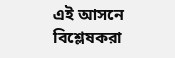এই আসনে বিশ্লেষকরা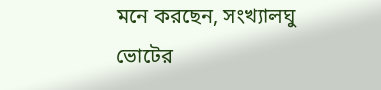মনে করছেন, সংখ্যালঘু ভোটের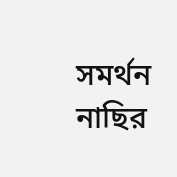সমর্থন নাছির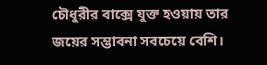চৌধুরীর বাক্সে যুক্ত হওয়ায় তার জয়ের সম্ভাবনা সবচেয়ে বেশি।